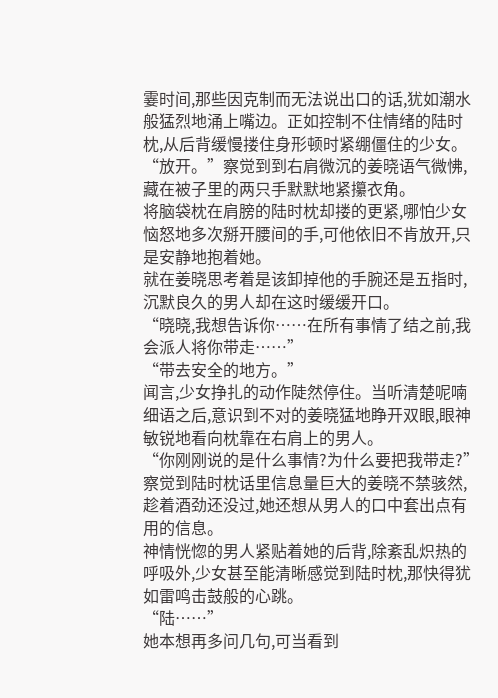霎时间,那些因克制而无法说出口的话,犹如潮水般猛烈地涌上嘴边。正如控制不住情绪的陆时枕,从后背缓慢搂住身形顿时紧绷僵住的少女。
“放开。”察觉到到右肩微沉的姜晓语气微怫,藏在被子里的两只手默默地紧攥衣角。
将脑袋枕在肩膀的陆时枕却搂的更紧,哪怕少女恼怒地多次掰开腰间的手,可他依旧不肯放开,只是安静地抱着她。
就在姜晓思考着是该卸掉他的手腕还是五指时,沉默良久的男人却在这时缓缓开口。
“晓晓,我想告诉你……在所有事情了结之前,我会派人将你带走……”
“带去安全的地方。”
闻言,少女挣扎的动作陡然停住。当听清楚呢喃细语之后,意识到不对的姜晓猛地睁开双眼,眼神敏锐地看向枕靠在右肩上的男人。
“你刚刚说的是什么事情?为什么要把我带走?”察觉到陆时枕话里信息量巨大的姜晓不禁骇然,趁着酒劲还没过,她还想从男人的口中套出点有用的信息。
神情恍惚的男人紧贴着她的后背,除紊乱炽热的呼吸外,少女甚至能清晰感觉到陆时枕,那快得犹如雷鸣击鼓般的心跳。
“陆……”
她本想再多问几句,可当看到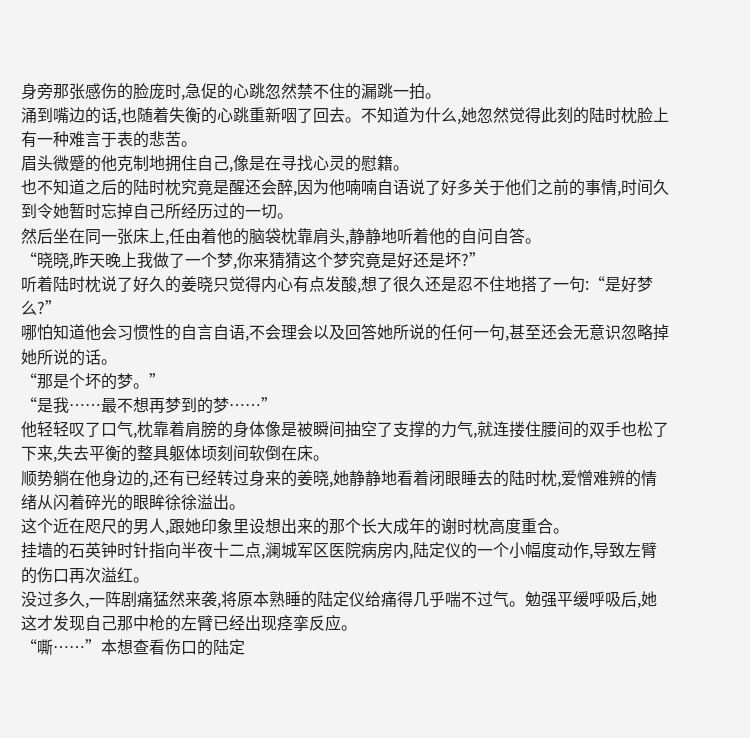身旁那张感伤的脸庞时,急促的心跳忽然禁不住的漏跳一拍。
涌到嘴边的话,也随着失衡的心跳重新咽了回去。不知道为什么,她忽然觉得此刻的陆时枕脸上有一种难言于表的悲苦。
眉头微蹙的他克制地拥住自己,像是在寻找心灵的慰籍。
也不知道之后的陆时枕究竟是醒还会醉,因为他喃喃自语说了好多关于他们之前的事情,时间久到令她暂时忘掉自己所经历过的一切。
然后坐在同一张床上,任由着他的脑袋枕靠肩头,静静地听着他的自问自答。
“晓晓,昨天晚上我做了一个梦,你来猜猜这个梦究竟是好还是坏?”
听着陆时枕说了好久的姜晓只觉得内心有点发酸,想了很久还是忍不住地搭了一句:“是好梦么?”
哪怕知道他会习惯性的自言自语,不会理会以及回答她所说的任何一句,甚至还会无意识忽略掉她所说的话。
“那是个坏的梦。”
“是我……最不想再梦到的梦……”
他轻轻叹了口气,枕靠着肩膀的身体像是被瞬间抽空了支撑的力气,就连搂住腰间的双手也松了下来,失去平衡的整具躯体顷刻间软倒在床。
顺势躺在他身边的,还有已经转过身来的姜晓,她静静地看着闭眼睡去的陆时枕,爱憎难辨的情绪从闪着碎光的眼眸徐徐溢出。
这个近在咫尺的男人,跟她印象里设想出来的那个长大成年的谢时枕高度重合。
挂墙的石英钟时针指向半夜十二点,澜城军区医院病房内,陆定仪的一个小幅度动作,导致左臂的伤口再次溢红。
没过多久,一阵剧痛猛然来袭,将原本熟睡的陆定仪给痛得几乎喘不过气。勉强平缓呼吸后,她这才发现自己那中枪的左臂已经出现痉挛反应。
“嘶……”本想查看伤口的陆定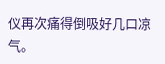仪再次痛得倒吸好几口凉气。